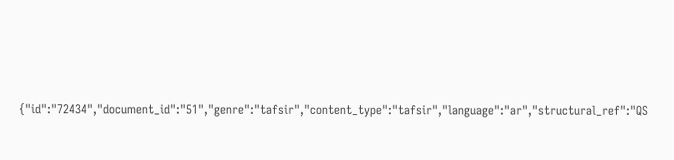{"id":"72434","document_id":"51","genre":"tafsir","content_type":"tafsir","language":"ar","structural_ref":"QS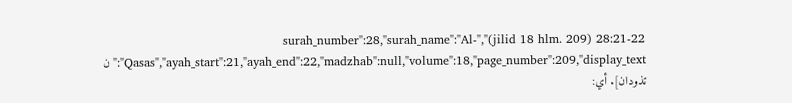28:21-22 (jilid 18 hlm. 209)","surah_number":28,"surah_name":"Al-Qasas","ayah_start":21,"ayah_end":22,"madzhab":null,"volume":18,"page_number":209,"display_text":"ن تذودان]. أي: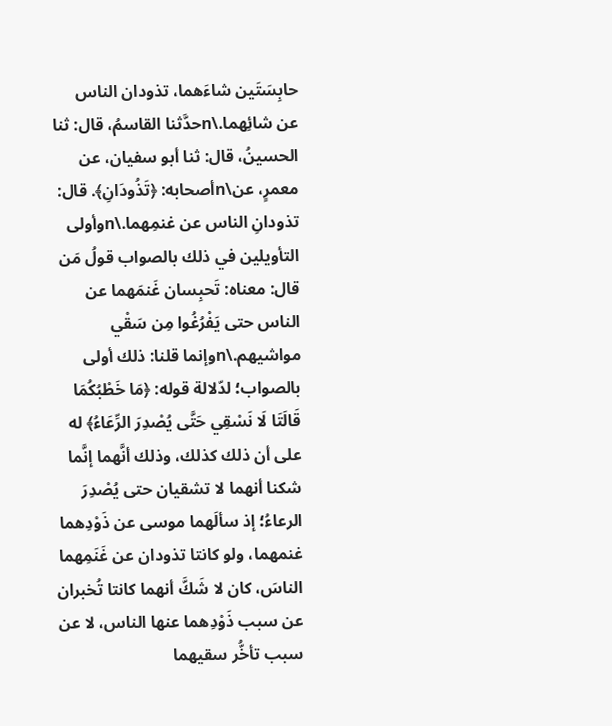حابِسَتَين شاءَهما، تذودان الناس عن شائِهما.\nحدَّثنا القاسمُ، قال: ثنا الحسينُ، قال: ثنا أبو سفيان، عن معمرٍ، عن\nأصحابه: ﴿تَذُودَانِ﴾. قال: تذودانِ الناس عن غنمِهما.\nوأولى التأويلين في ذلك بالصواب قولُ مَن قال: معناه: تَحبِسان غَنمَهما عن الناس حتى يَفْرُغُوا مِن سَقْي مواشيهم.\nوإنما قلنا: ذلك أولى بالصواب؛ لدّلالة قوله: ﴿مَا خَطْبُكُمَا قَالَتَا لَا نَسْقِي حَتَّى يُصْدِرَ الرِّعَاءُ﴾ له على أن ذلك كذلك، وذلك أنَّهما إنَّما شكنا أنهما لا تشقيان حتى يُصْدِرَ الرعاءُ؛ إذ سألَهما موسى عن ذَوْدِهما غنمهما، ولو كانتا تذودان عن غَنَمِهما الناسَ، كان لا شَكَّ أنهما كانتا تُخبران عن سبب ذَوْدِهما عنها الناس، لا عن سبب تأخُّر سقيهما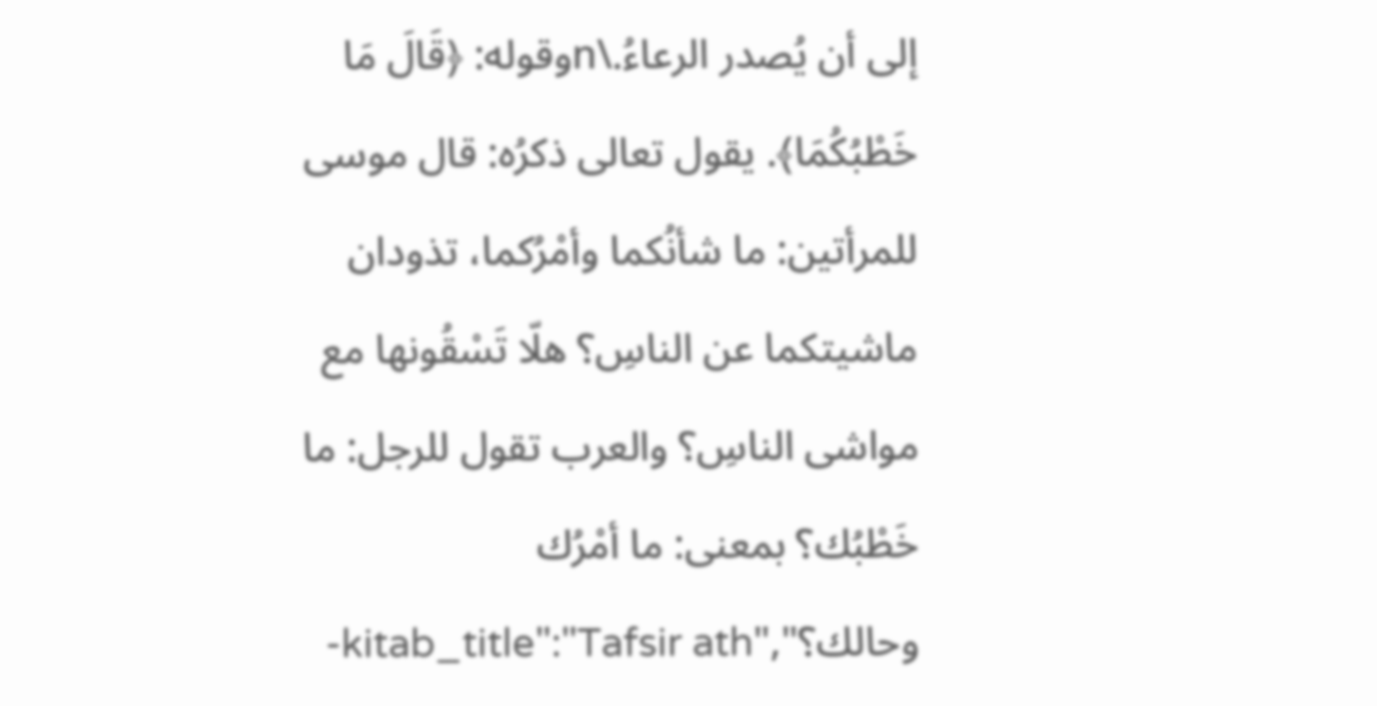إلى أن يُصدر الرعاءُ.\nوقوله: ﴿قَالَ مَا خَطْبُكُمَا﴾. يقول تعالى ذكرُه: قال موسى للمرأتين: ما شأنُكما وأمْرُكما، تذودان ماشيتكما عن الناسِ؟ هلّا تَسْقُونها مع مواشى الناسِ؟ والعرب تقول للرجل: ما خَطْبُك؟ بمعنى: ما أمْرُك وحالك؟","kitab_title":"Tafsir ath-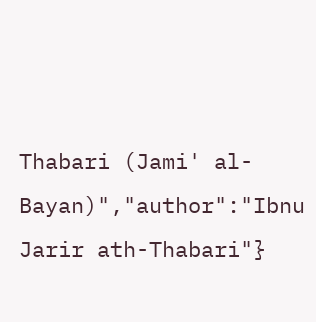Thabari (Jami' al-Bayan)","author":"Ibnu Jarir ath-Thabari"}